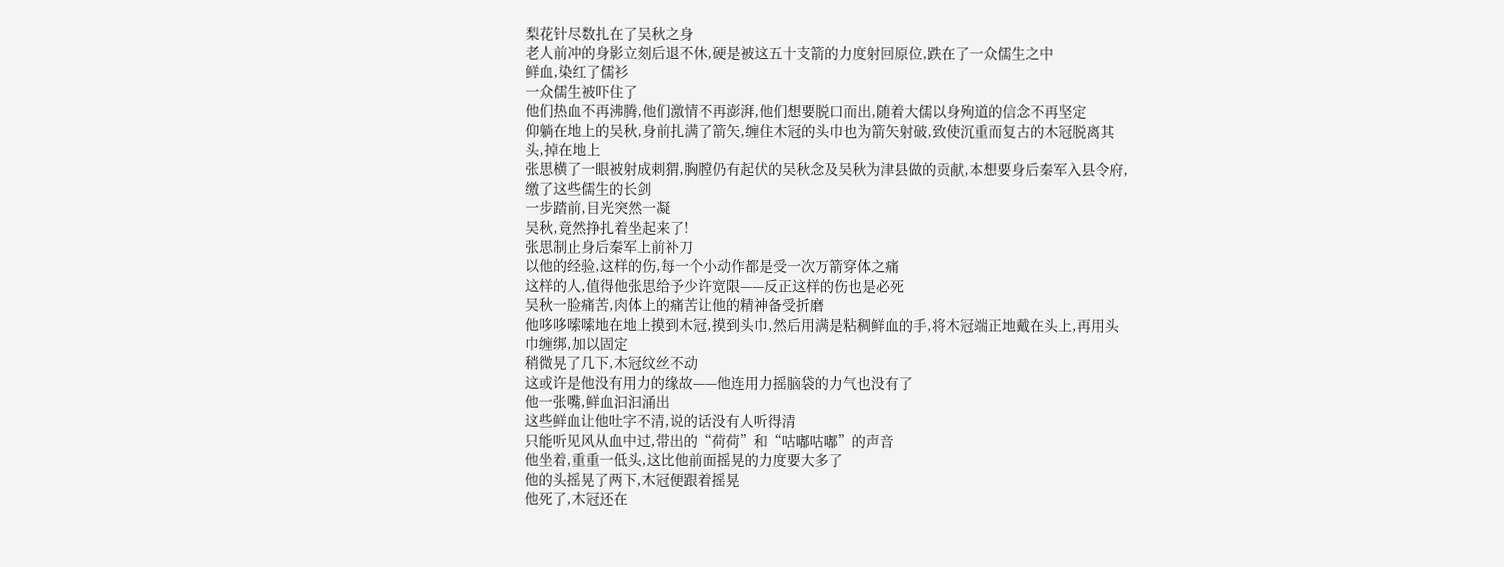梨花针尽数扎在了吴秋之身
老人前冲的身影立刻后退不休,硬是被这五十支箭的力度射回原位,跌在了一众儒生之中
鲜血,染红了儒衫
一众儒生被吓住了
他们热血不再沸腾,他们激情不再澎湃,他们想要脱口而出,随着大儒以身殉道的信念不再坚定
仰躺在地上的吴秋,身前扎满了箭矢,缠住木冠的头巾也为箭矢射破,致使沉重而复古的木冠脱离其头,掉在地上
张思横了一眼被射成刺猬,胸膛仍有起伏的吴秋念及吴秋为津县做的贡献,本想要身后秦军入县令府,缴了这些儒生的长剑
一步踏前,目光突然一凝
吴秋,竟然挣扎着坐起来了!
张思制止身后秦军上前补刀
以他的经验,这样的伤,每一个小动作都是受一次万箭穿体之痛
这样的人,值得他张思给予少许宽限——反正这样的伤也是必死
吴秋一脸痛苦,肉体上的痛苦让他的精神备受折磨
他哆哆嗦嗦地在地上摸到木冠,摸到头巾,然后用满是粘稠鲜血的手,将木冠端正地戴在头上,再用头巾缠绑,加以固定
稍微晃了几下,木冠纹丝不动
这或许是他没有用力的缘故——他连用力摇脑袋的力气也没有了
他一张嘴,鲜血汩汩涌出
这些鲜血让他吐字不清,说的话没有人听得清
只能听见风从血中过,带出的“荷荷”和“咕嘟咕嘟”的声音
他坐着,重重一低头,这比他前面摇晃的力度要大多了
他的头摇晃了两下,木冠便跟着摇晃
他死了,木冠还在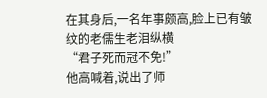在其身后,一名年事颇高,脸上已有皱纹的老儒生老泪纵横
“君子死而冠不免!”
他高喊着,说出了师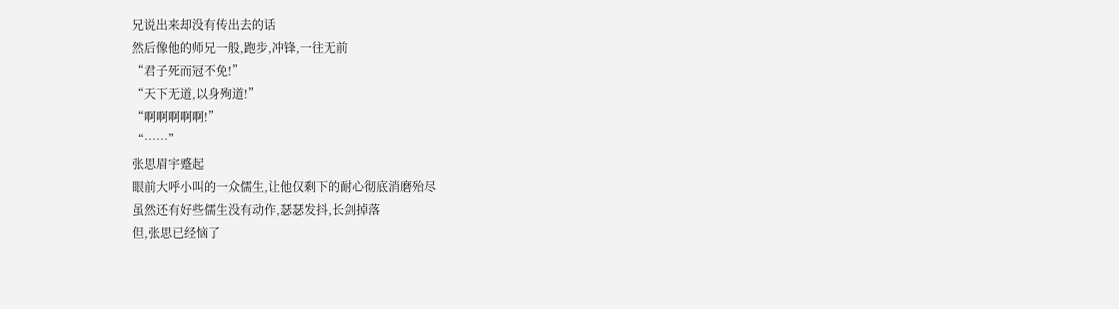兄说出来却没有传出去的话
然后像他的师兄一般,跑步,冲锋,一往无前
“君子死而冠不免!”
“天下无道,以身殉道!”
“啊啊啊啊啊!”
“……”
张思眉宇蹙起
眼前大呼小叫的一众儒生,让他仅剩下的耐心彻底消磨殆尽
虽然还有好些儒生没有动作,瑟瑟发抖,长剑掉落
但,张思已经恼了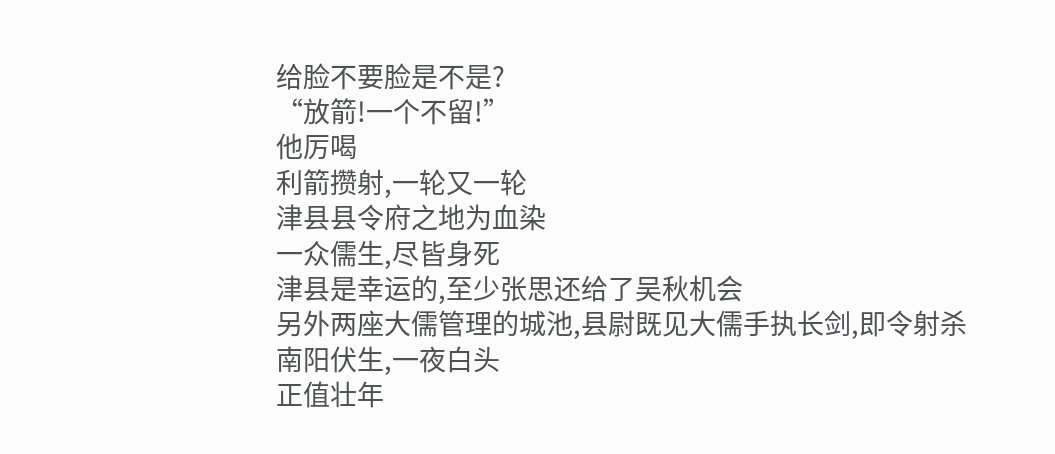给脸不要脸是不是?
“放箭!一个不留!”
他厉喝
利箭攒射,一轮又一轮
津县县令府之地为血染
一众儒生,尽皆身死
津县是幸运的,至少张思还给了吴秋机会
另外两座大儒管理的城池,县尉既见大儒手执长剑,即令射杀
南阳伏生,一夜白头
正值壮年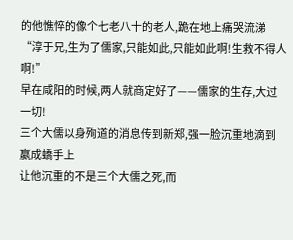的他憔悴的像个七老八十的老人,跪在地上痛哭流涕
“淳于兄,生为了儒家,只能如此,只能如此啊!生救不得人啊!”
早在咸阳的时候,两人就商定好了——儒家的生存,大过一切!
三个大儒以身殉道的消息传到新郑,强一脸沉重地滴到嬴成蟜手上
让他沉重的不是三个大儒之死,而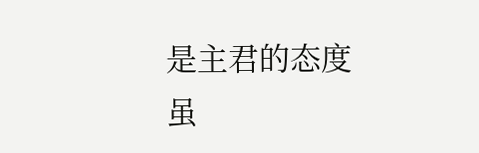是主君的态度
虽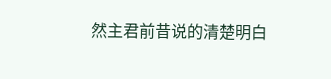然主君前昔说的清楚明白